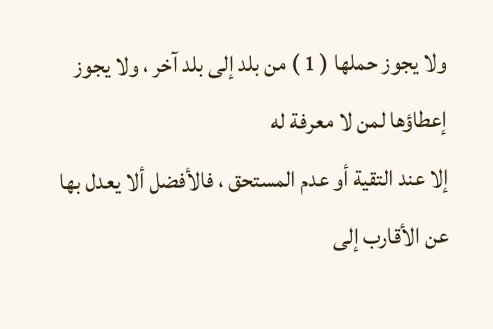ولا يجوز حملها ( 1 ) من بلد إلى بلد آخر ، ولا يجوز إعطاؤها لمن لا معرفة له
إلا عند التقية أو عدم المستحق ، فالأفضل ألا يعدل بها عن الأقارب إلى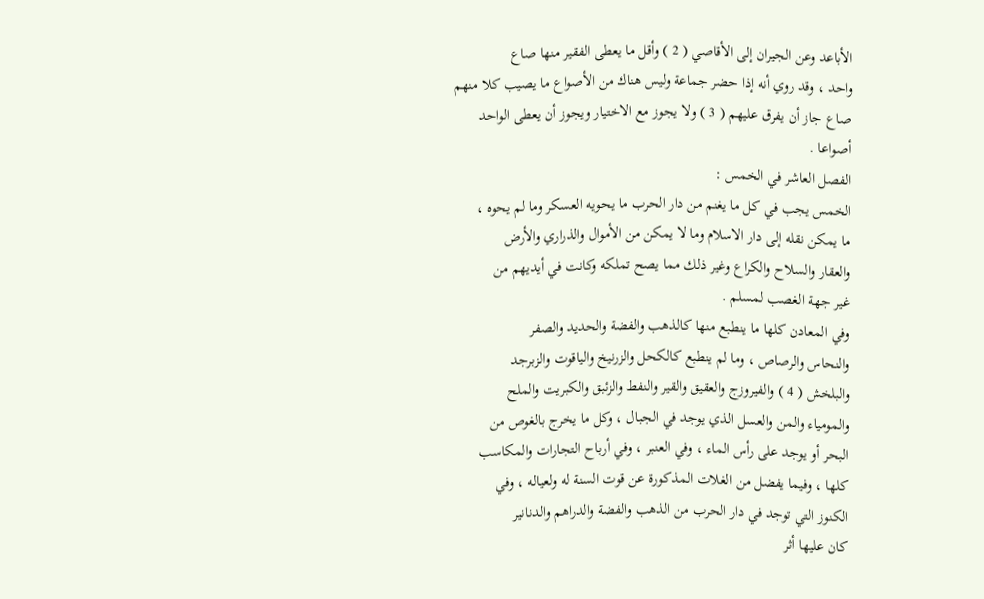الأباعد وعن الجيران إلى الأقاصي ( 2 ) وأقل ما يعطى الفقير منها صاع
واحد ، وقد روي أنه إذا حضر جماعة وليس هناك من الأصواع ما يصيب كلا منهم
صاع جاز أن يفرق عليهم ( 3 ) ولا يجوز مع الاختيار ويجوز أن يعطى الواحد
أصواعا .
الفصل العاشر في الخمس :
الخمس يجب في كل ما يغنم من دار الحرب ما يحويه العسكر وما لم يحوه ،
ما يمكن نقله إلى دار الاسلام وما لا يمكن من الأموال والذراري والأرض
والعقار والسلاح والكراع وغير ذلك مما يصح تملكه وكانت في أيديهم من
غير جهة الغصب لمسلم .
وفي المعادن كلها ما ينطبع منها كالذهب والفضة والحديد والصفر
والنحاس والرصاص ، وما لم ينطبع كالكحل والزرنيخ والياقوت والزبرجد
والبلخش ( 4 ) والفيروزج والعقيق والقير والنفط والزئبق والكبريت والملح
والمومياء والمن والعسل الذي يوجد في الجبال ، وكل ما يخرج بالغوص من
البحر أو يوجد على رأس الماء ، وفي العنبر ، وفي أرباح التجارات والمكاسب
كلها ، وفيما يفضل من الغلات المذكورة عن قوت السنة له ولعياله ، وفي
الكنوز التي توجد في دار الحرب من الذهب والفضة والدراهم والدنانير
كان عليها أثر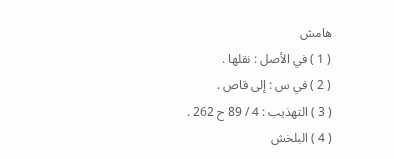هامش
( 1 ) في الأصل : نقلها .
( 2 ) في س : إلى قاص .
( 3 ) التهذيب : 4 / 89 ح 262 .
( 4 ) البلخش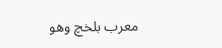معرب بلخچ وهو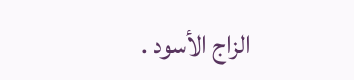الزاج الأسود .